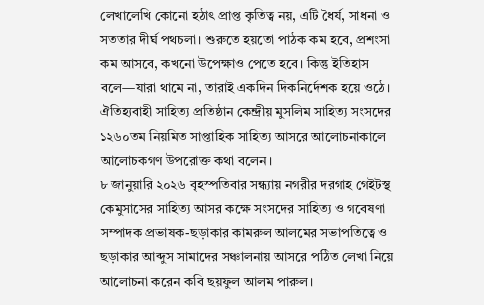লেখালেখি কোনো হঠাৎ প্রাপ্ত কৃতিত্ব নয়, এটি ধৈর্য, সাধনা ও সততার দীর্ঘ পথচলা। শুরুতে হয়তো পাঠক কম হবে, প্রশংসা কম আসবে, কখনো উপেক্ষাও পেতে হবে। কিন্তু ইতিহাস বলে—যারা থামে না, তারাই একদিন দিকনির্দেশক হয়ে ওঠে। ঐতিহ্যবাহী সাহিত্য প্রতিষ্ঠান কেন্দ্রীয় মুসলিম সাহিত্য সংসদের ১২৬০তম নিয়মিত সাপ্তাহিক সাহিত্য আসরে আলোচনাকালে আলোচকগণ উপরোক্ত কথা বলেন।
৮ জানুয়ারি ২০২৬ বৃহস্পতিবার সন্ধ্যায় নগরীর দরগাহ গেইটস্থ কেমুসাসের সাহিত্য আসর কক্ষে সংসদের সাহিত্য ও গবেষণা সম্পাদক প্রভাষক-ছড়াকার কামরুল আলমের সভাপতিত্বে ও ছড়াকার আব্দুস সামাদের সঞ্চালনায় আসরে পঠিত লেখা নিয়ে আলোচনা করেন কবি ছয়ফুল আলম পারুল।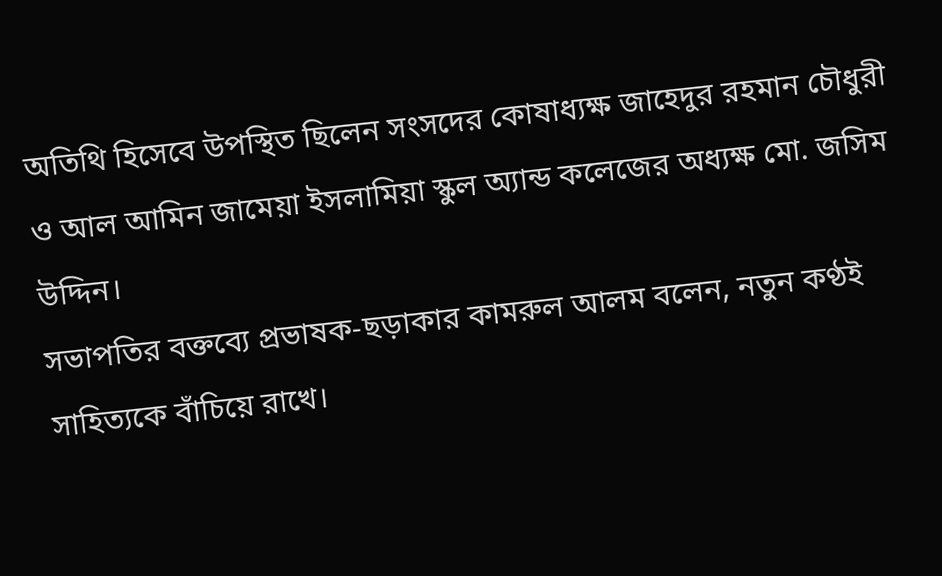অতিথি হিসেবে উপস্থিত ছিলেন সংসদের কোষাধ্যক্ষ জাহেদুর রহমান চৌধুরী ও আল আমিন জামেয়া ইসলামিয়া স্কুল অ্যান্ড কলেজের অধ্যক্ষ মো. জসিম উদ্দিন।
সভাপতির বক্তব্যে প্রভাষক-ছড়াকার কামরুল আলম বলেন, নতুন কণ্ঠই সাহিত্যকে বাঁচিয়ে রাখে।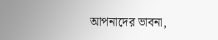আপনাদের ভাবনা,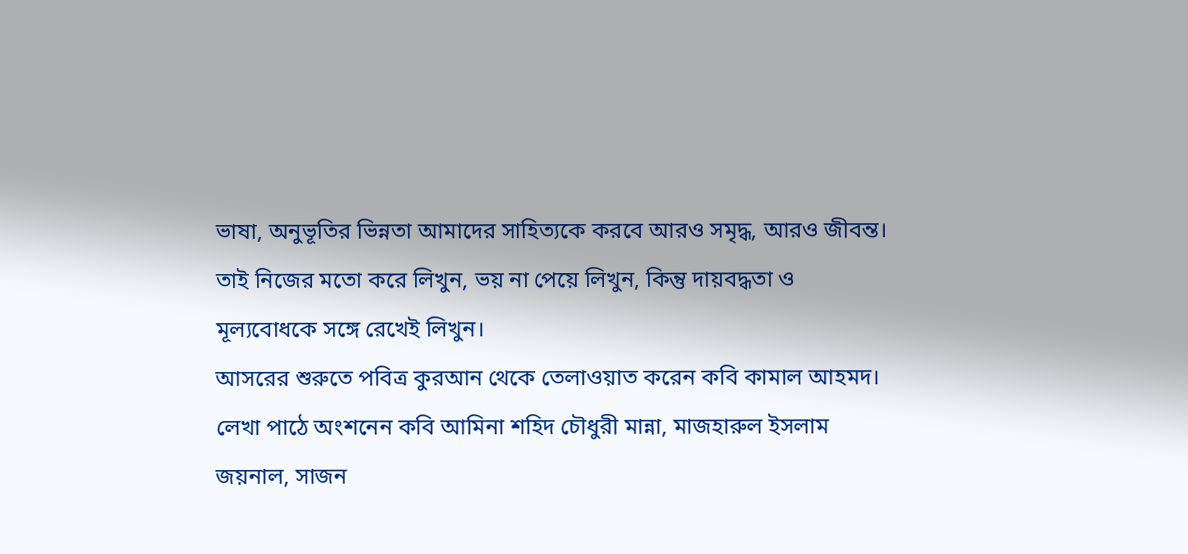ভাষা, অনুভূতির ভিন্নতা আমাদের সাহিত্যকে করবে আরও সমৃদ্ধ, আরও জীবন্ত। তাই নিজের মতো করে লিখুন, ভয় না পেয়ে লিখুন, কিন্তু দায়বদ্ধতা ও মূল্যবোধকে সঙ্গে রেখেই লিখুন।
আসরের শুরুতে পবিত্র কুরআন থেকে তেলাওয়াত করেন কবি কামাল আহমদ। লেখা পাঠে অংশনেন কবি আমিনা শহিদ চৌধুরী মান্না, মাজহারুল ইসলাম জয়নাল, সাজন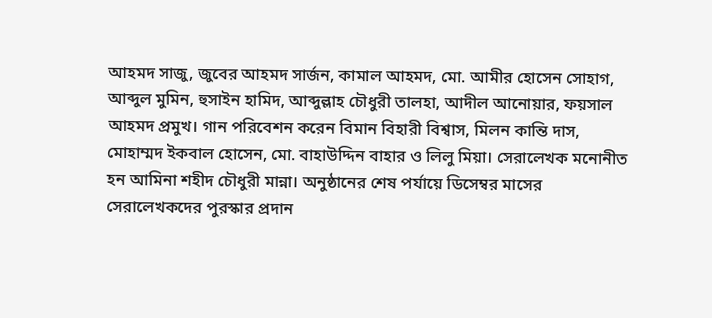আহমদ সাজু, জুবের আহমদ সার্জন, কামাল আহমদ, মো. আমীর হোসেন সোহাগ, আব্দুল মুমিন, হুসাইন হামিদ, আব্দুল্লাহ চৌধুরী তালহা, আদীল আনোয়ার, ফয়সাল আহমদ প্রমুখ। গান পরিবেশন করেন বিমান বিহারী বিশ্বাস, মিলন কান্তি দাস, মোহাম্মদ ইকবাল হোসেন, মো. বাহাউদ্দিন বাহার ও লিলু মিয়া। সেরালেখক মনোনীত হন আমিনা শহীদ চৌধুরী মান্না। অনুষ্ঠানের শেষ পর্যায়ে ডিসেম্বর মাসের সেরালেখকদের পুরস্কার প্রদান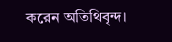করেন অতিথিবৃন্দ।